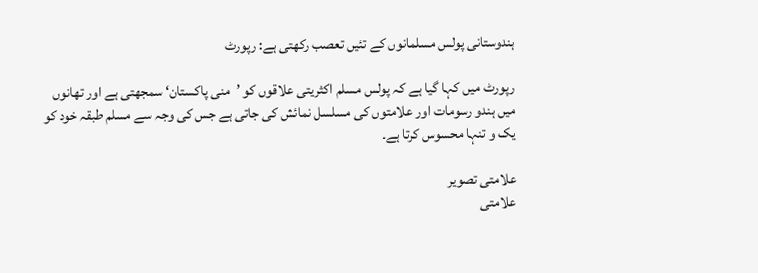ہندوستانی پولس مسلمانوں کے تئیں تعصب رکھتی ہے: رپورٹ

رپورٹ میں کہا گیا ہے کہ پولس مسلم اکثریتی علاقوں کو ’منی پاکستان‘ سمجھتی ہے اور تھانوں میں ہندو رسومات اور علامتوں کی مسلسل نمائش کی جاتی ہے جس کی وجہ سے مسلم طبقہ خود کو یک و تنہا محسوس کرتا ہے۔

علامتی تصویر
علامتی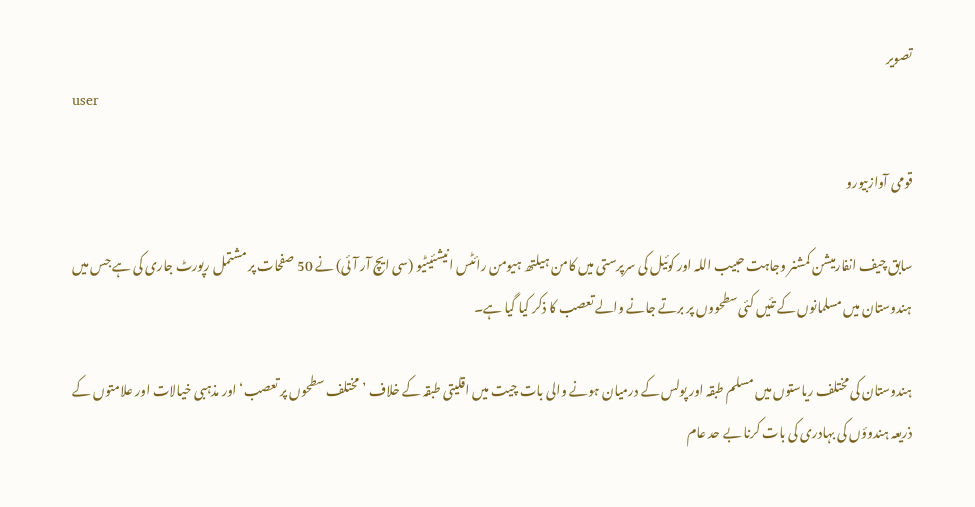تصویر
user

قومی آوازبیورو

سابق چیف انفارمیشن کمشنر وجاہت حبیب اللہ اور کوئیل کی سرپرستی میں کامن ہیلتھ ہیومن رائٹس انیشئیٹیو (سی ایچ آر آئی) نے 50 صفحات پر مشتمل رپورٹ جاری کی ہے جس میں ہندوستان میں مسلمانوں کے تئیں کئی سطحووں پر برتے جانے والے تعصب کا ذکر کیا گیا ہے۔

ہندوستان کی مختلف ریاستوں میں مسلم طبقہ اور پولس کے درمیان ہونے والی بات چیت میں اقلیتی طبقہ کے خلاف ’مختلف سطحوں پر تعصب‘ اور مذہبی خیالات اور علامتوں کے ذریعہ ہندوؤں کی بہادری کی بات کرنا بے حد عام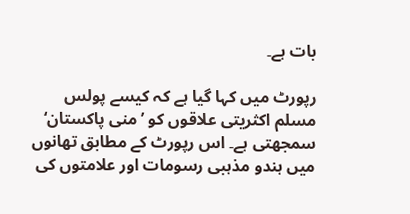بات ہے۔

رپورٹ میں کہا گیا ہے کہ کیسے پولس مسلم اکثریتی علاقوں کو ’منی پاکستان‘ سمجھتی ہے۔ اس رپورٹ کے مطابق تھانوں میں ہندو مذہبی رسومات اور علامتوں کی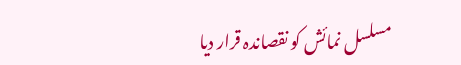مسلسل نمائش کو نقصاندہ قرار دیا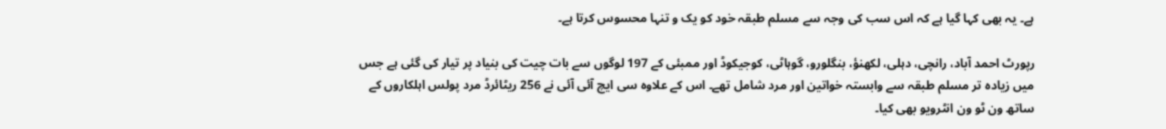ہے۔ یہ بھی کہا گیا ہے کہ اس سب کی وجہ سے مسلم طبقہ خود کو یک و تنہا محسوس کرتا ہے۔

رپورٹ احمد آباد، رانچی، دہلی، لکھنؤ، بنگلورو، گوہاٹی، کوجیکوڈ اور ممبئی کے 197 لوگوں سے بات چیت کی بنیاد پر تیار کی گئی ہے جس میں زیادہ تر مسلم طبقہ سے وابستہ خواتین اور مرد شامل تھے۔ اس کے علاوہ سی ایچ آئی آئی نے 256 ریٹائرڈ مرد پولس اہلکاروں کے ساتھ ون ٹو ون انٹرویو بھی کیا۔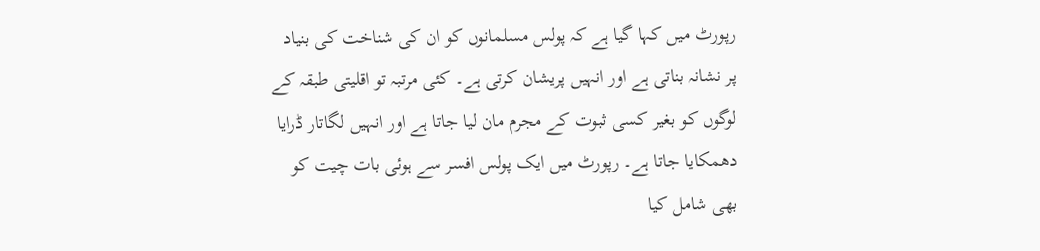رپورٹ میں کہا گیا ہے کہ پولس مسلمانوں کو ان کی شناخت کی بنیاد پر نشانہ بناتی ہے اور انہیں پریشان کرتی ہے۔ کئی مرتبہ تو اقلیتی طبقہ کے لوگوں کو بغیر کسی ثبوت کے مجرم مان لیا جاتا ہے اور انہیں لگاتار ڈرایا دھمکایا جاتا ہے۔ رپورٹ میں ایک پولس افسر سے ہوئی بات چیت کو بھی شامل کیا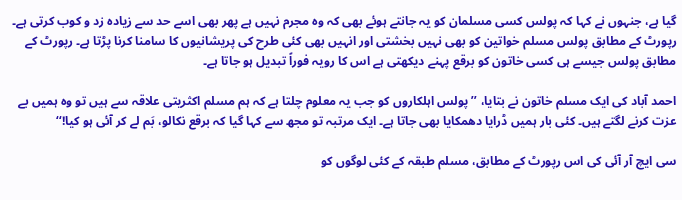گیا ہے، جنہوں نے کہا کہ پولس کسی مسلمان کو یہ جانتے ہوئے بھی کہ وہ مجرم نہیں ہے پھر بھی اسے حد سے زیادہ زد و کوب کرتی ہے۔ رپورٹ کے مطابق پولس مسلم خواتین کو بھی نہیں بخشتی اور انہیں بھی کئی طرح کی پریشانیوں کا سامنا کرنا پڑتا ہے۔ رپورٹ کے مطابق پولس جیسے ہی کسی خاتون کو برقع پہنے دیکھتی ہے اس کا رویہ فوراً تبدیل ہو جاتا ہے۔

احمد آباد کی ایک مسلم خاتون نے بتایا، ’’پولس اہلکاروں کو جب یہ معلوم چلتا ہے کہ ہم مسلم اکثریتی علاقہ سے ہیں تو وہ ہمیں بے عزت کرنے لگتے ہیں۔ کئی بار ہمیں ڈرایا دھمکایا بھی جاتا ہے۔ ایک مرتبہ تو مجھ سے کہا گیا کہ برقع نکالو، بَم لے کر آئی ہو کیا!‘‘

سی ایچ آر آئی کی اس رپورٹ کے مطابق، مسلم طبقہ کے کئی لوگوں کو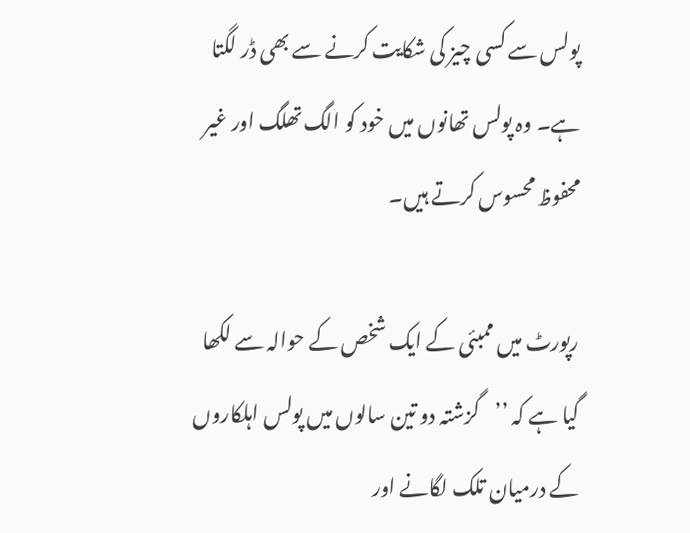پولس سے کسی چیز کی شکایت کرنے سے بھی ڈر لگتا ہے۔ وہ پولس تھانوں میں خود کو الگ تھلگ اور غیر محفوظ محسوس کرتے ہیں۔

رپورٹ میں ممبئی کے ایک شخص کے حوالہ سے لکھا گیا ہے کہ ’’گزشتہ دو تین سالوں میں پولس اہلکاروں کے درمیان تلک لگانے اور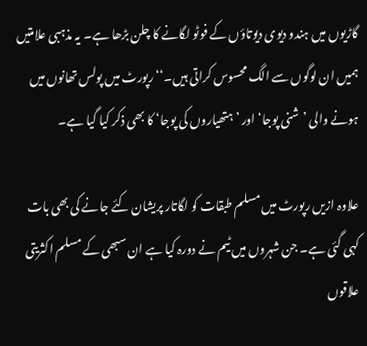گاڑیوں میں ہندو دیوی دیوتاؤں کے فوٹو لگانے کا چلن بڑھا ہے۔ یہ مذہبی علامتیں ہمیں ان لوگوں سے الگ محسوس کراتی ہیں۔‘‘ رپورٹ میں پولس تھانوں میں ہونے والی ’شنی پوجا‘ اور ’ہتھیاروں کی پوجا‘ کا بھی ذکر کیا گیا ہے۔

علاوہ ازیں رپورٹ میں مسلم طبقات کو لگاتار پریشان کئے جانے کی بھی بات کہی گئی ہے۔ جن شہروں میں ٹیم نے دورہ کیا ہے ان سبھی کے مسلم اکثریتی علاقوں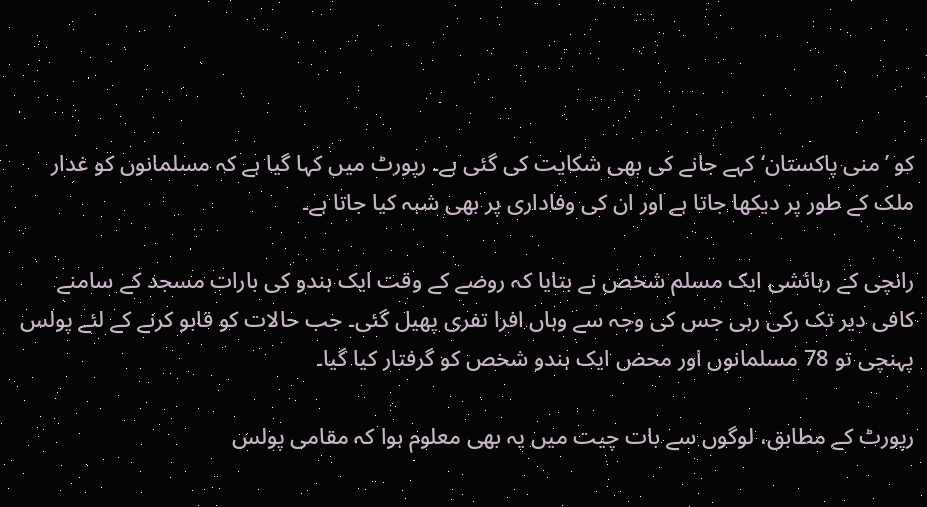کو ’منی پاکستان‘ کہے جانے کی بھی شکایت کی گئی ہے۔ رپورٹ میں کہا گیا ہے کہ مسلمانوں کو غدار ملک کے طور پر دیکھا جاتا ہے اور ان کی وفاداری پر بھی شبہ کیا جاتا ہے۔

رانچی کے رہائشی ایک مسلم شخص نے بتایا کہ روضے کے وقت ایک ہندو کی بارات مسجد کے سامنے کافی دیر تک رکی رہی جس کی وجہ سے وہاں افرا تفری پھیل گئی۔ جب حالات کو قابو کرنے کے لئے پولس پہنچی تو 78 مسلمانوں اور محض ایک ہندو شخص کو گرفتار کیا گیا۔

رپورٹ کے مطابق، لوگوں سے بات چیت میں یہ بھی معلوم ہوا کہ مقامی پولس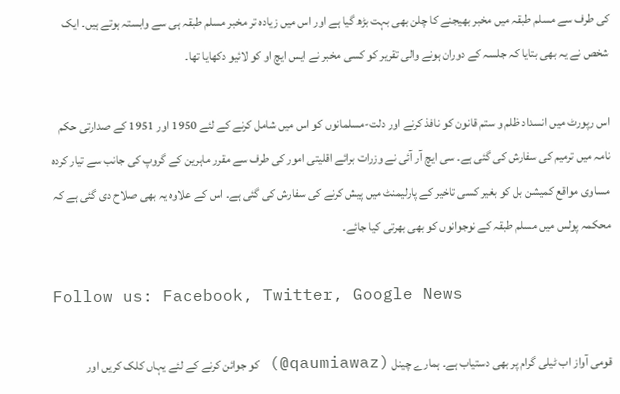کی طرف سے مسلم طبقہ میں مخبر بھیجنے کا چلن بھی بہت بڑھ گیا ہے اور اس میں زیادہ تر مخبر مسلم طبقہ ہی سے وابستہ ہوتے ہیں۔ ایک شخص نے یہ بھی بتایا کہ جلسہ کے دوران ہونے والی تقریر کو کسی مخبر نے ایس ایچ او کو لائیو دکھایا تھا۔

اس رپورٹ میں انسداد ظلم و ستم قانون کو نافذ کرنے اور دلت-مسلمانوں کو اس میں شامل کرنے کے لئے 1950 اور 1951 کے صدارتی حکم نامہ میں ترمیم کی سفارش کی گئی ہے۔ سی ایچ آر آئی نے وزرات برائے اقلیتی امور کی طرف سے مقرر ماہرین کے گروپ کی جانب سے تیار کردہ مساوی مواقع کمیشن بل کو بغیر کسی تاخیر کے پارلیمنٹ میں پیش کرنے کی سفارش کی گئی ہے۔ اس کے علاوہ یہ بھی صلاح دی گئی ہے کہ محکمہ پولس میں مسلم طبقہ کے نوجوانوں کو بھی بھرتی کیا جائے۔

Follow us: Facebook, Twitter, Google News

قومی آواز اب ٹیلی گرام پر بھی دستیاب ہے۔ ہمارے چینل (qaumiawaz@) کو جوائن کرنے کے لئے یہاں کلک کریں اور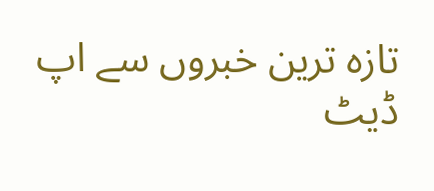تازہ ترین خبروں سے اپ ڈیٹ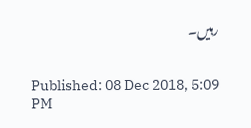رہیں۔


Published: 08 Dec 2018, 5:09 PM